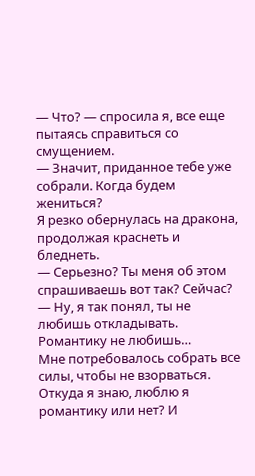— Что? — спросила я, все еще пытаясь справиться со смущением.
— Значит, приданное тебе уже собрали. Когда будем жениться?
Я резко обернулась на дракона, продолжая краснеть и бледнеть.
— Серьезно? Ты меня об этом спрашиваешь вот так? Сейчас?
— Ну, я так понял, ты не любишь откладывать. Романтику не любишь…
Мне потребовалось собрать все силы, чтобы не взорваться. Откуда я знаю, люблю я романтику или нет? И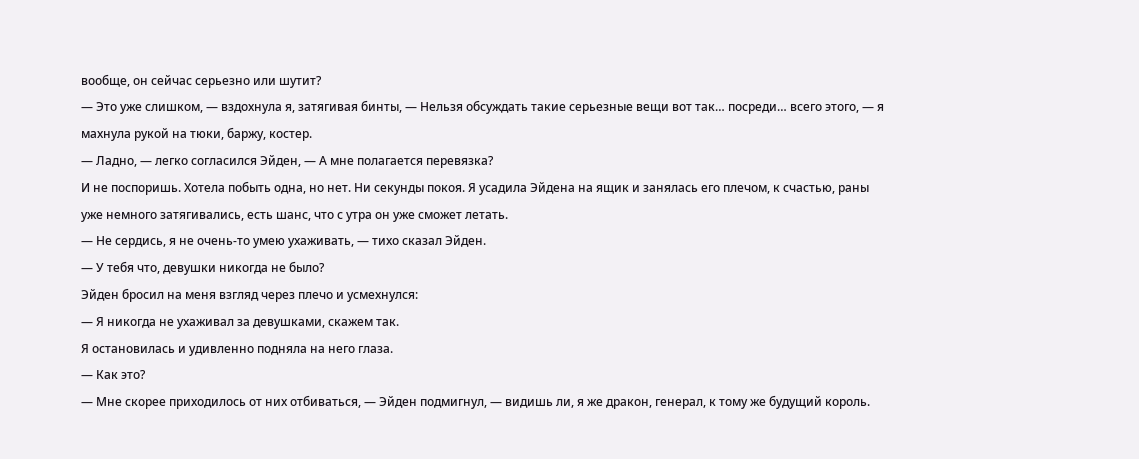вообще, он сейчас серьезно или шутит?
— Это уже слишком, — вздохнула я, затягивая бинты, — Нельзя обсуждать такие серьезные вещи вот так… посреди… всего этого, — я махнула рукой на тюки, баржу, костер.
— Ладно, — легко согласился Эйден, — А мне полагается перевязка?
И не поспоришь. Хотела побыть одна, но нет. Ни секунды покоя. Я усадила Эйдена на ящик и занялась его плечом, к счастью, раны уже немного затягивались, есть шанс, что с утра он уже сможет летать.
— Не сердись, я не очень-то умею ухаживать, — тихо сказал Эйден.
— У тебя что, девушки никогда не было?
Эйден бросил на меня взгляд через плечо и усмехнулся:
— Я никогда не ухаживал за девушками, скажем так.
Я остановилась и удивленно подняла на него глаза.
— Как это?
— Мне скорее приходилось от них отбиваться, — Эйден подмигнул, — видишь ли, я же дракон, генерал, к тому же будущий король.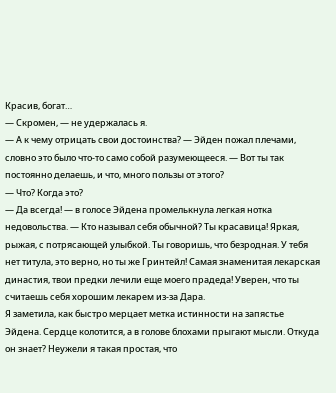Красив, богат…
— Скромен, — не удержалась я.
— А к чему отрицать свои достоинства? — Эйден пожал плечами, словно это было что-то само собой разумеющееся. — Вот ты так постоянно делаешь, и что, много пользы от этого?
— Что? Когда это?
— Да всегда! — в голосе Эйдена промелькнула легкая нотка недовольства. — Кто называл себя обычной? Ты красавица! Яркая, рыжая, с потрясающей улыбкой. Ты говоришь, что безродная. У тебя нет титула, это верно, но ты же Гринтейл! Самая знаменитая лекарская династия, твои предки лечили еще моего прадеда! Уверен, что ты считаешь себя хорошим лекарем из-за Дара.
Я заметила, как быстро мерцает метка истинности на запястье Эйдена. Сердце колотится, а в голове блохами прыгают мысли. Откуда он знает? Неужели я такая простая, что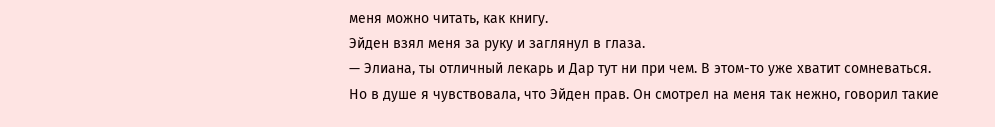меня можно читать, как книгу.
Эйден взял меня за руку и заглянул в глаза.
— Элиана, ты отличный лекарь и Дар тут ни при чем. В этом-то уже хватит сомневаться.
Но в душе я чувствовала, что Эйден прав. Он смотрел на меня так нежно, говорил такие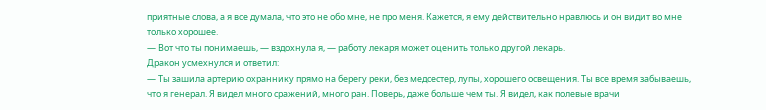приятные слова, а я все думала, что это не обо мне, не про меня. Кажется, я ему действительно нравлюсь и он видит во мне только хорошее.
— Вот что ты понимаешь, — вздохнула я, — работу лекаря может оценить только другой лекарь.
Дракон усмехнулся и ответил:
— Ты зашила артерию охраннику прямо на берегу реки, без медсестер, лупы, хорошего освещения. Ты все время забываешь, что я генерал. Я видел много сражений, много ран. Поверь, даже больше чем ты. Я видел, как полевые врачи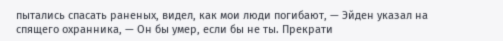пытались спасать раненых, видел, как мои люди погибают, — Эйден указал на спящего охранника, — Он бы умер, если бы не ты. Прекрати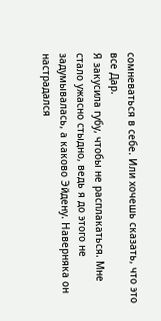сомневаться в себе. Или хочешь сказать, что это все Дар.
Я закусила губу, чтобы не расплакаться. Мне стало ужасно стыдно, ведь я до этого не задумывалась, а каково Эйдену. Наверняка он настрадался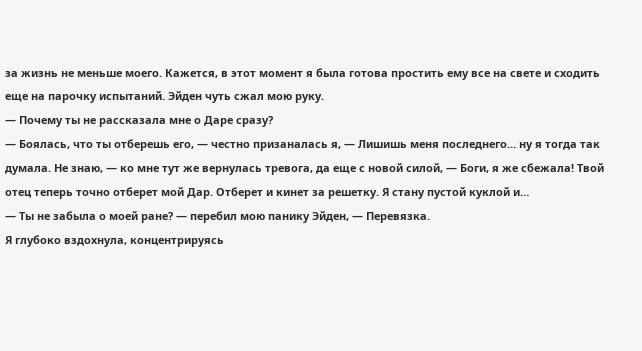за жизнь не меньше моего. Кажется, в этот момент я была готова простить ему все на свете и сходить еще на парочку испытаний. Эйден чуть сжал мою руку.
— Почему ты не рассказала мне о Даре сразу?
— Боялась, что ты отберешь его, — честно призаналась я, — Лишишь меня последнего… ну я тогда так думала. Не знаю, — ко мне тут же вернулась тревога, да еще с новой силой, — Боги, я же сбежала! Твой отец теперь точно отберет мой Дар. Отберет и кинет за решетку. Я стану пустой куклой и…
— Ты не забыла о моей ране? — перебил мою панику Эйден, — Перевязка.
Я глубоко вздохнула, концентрируясь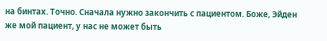на бинтах. Точно. Сначала нужно закончить с пациентом. Боже, Эйден же мой пациент, у нас не может быть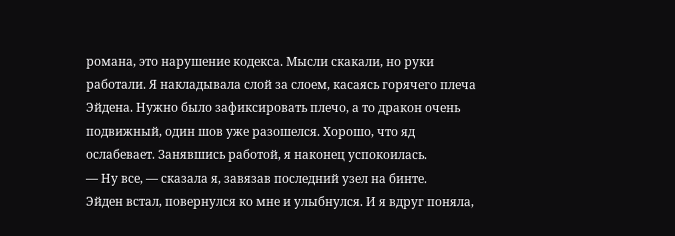романа, это нарушение кодекса. Мысли скакали, но руки работали. Я накладывала слой за слоем, касаясь горячего плеча Эйдена. Нужно было зафиксировать плечо, а то дракон очень подвижный, один шов уже разошелся. Хорошо, что яд ослабевает. Занявшись работой, я наконец успокоилась.
— Ну все, — сказала я, завязав последний узел на бинте.
Эйден встал, повернулся ко мне и улыбнулся. И я вдруг поняла,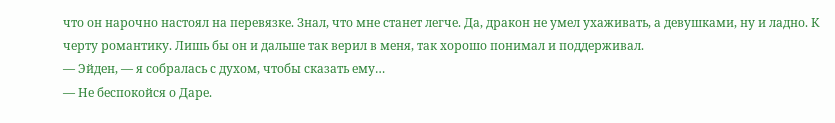что он нарочно настоял на перевязке. Знал, что мне станет легче. Да, дракон не умел ухаживать, а девушками, ну и ладно. К черту романтику. Лишь бы он и дальше так верил в меня, так хорошо понимал и поддерживал.
— Эйден, — я собралась с духом, чтобы сказать ему…
— Не беспокойся о Даре.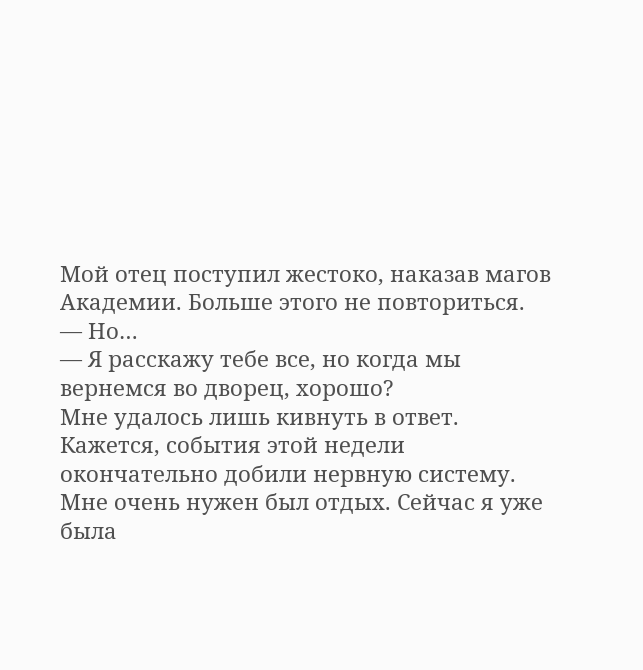Мой отец поступил жестоко, наказав магов Академии. Больше этого не повториться.
— Но…
— Я расскажу тебе все, но когда мы вернемся во дворец, хорошо?
Мне удалось лишь кивнуть в ответ. Кажется, события этой недели окончательно добили нервную систему. Мне очень нужен был отдых. Сейчас я уже была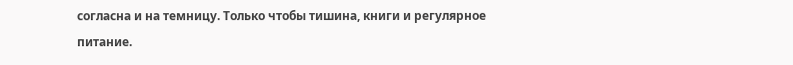согласна и на темницу. Только чтобы тишина, книги и регулярное питание.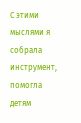С этими мыслями я собрала инструмент, помогла детям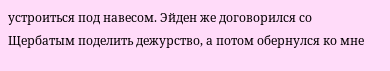устроиться под навесом. Эйден же договорился со Щербатым поделить дежурство, а потом обернулся ко мне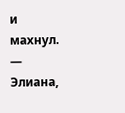и махнул.
— Элиана,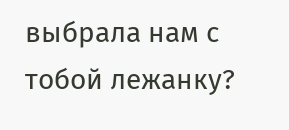выбрала нам с тобой лежанку?